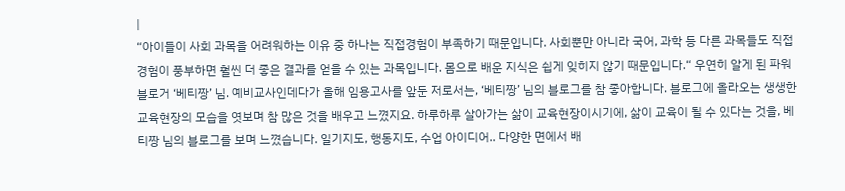|
“아이들이 사회 과목을 어려워하는 이유 중 하나는 직접경험이 부족하기 때문입니다. 사회뿐만 아니라 국어, 과학 등 다른 과목들도 직접경험이 풍부하면 훨씬 더 좋은 결과를 얻을 수 있는 과목입니다. 몸으로 배운 지식은 쉽게 잊히지 않기 때문입니다.“ 우연히 알게 된 파워블로거 ‘베티짱’ 님. 예비교사인데다가 올해 임용고사를 앞둔 저로서는, ‘베티짱’ 님의 블로그를 참 좋아합니다. 블로그에 올라오는 생생한 교육현장의 모습을 엿보며 참 많은 것을 배우고 느꼈지요. 하루하루 살아가는 삶이 교육현장이시기에, 삶이 교육이 될 수 있다는 것을, 베티짱 님의 블로그를 보며 느꼈습니다. 일기지도, 행동지도, 수업 아이디어.. 다양한 면에서 배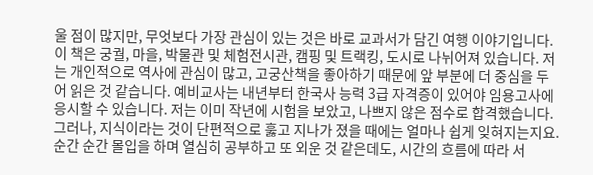울 점이 많지만, 무엇보다 가장 관심이 있는 것은 바로 교과서가 담긴 여행 이야기입니다. 이 책은 궁궐, 마을, 박물관 및 체험전시관, 캠핑 및 트랙킹, 도시로 나뉘어져 있습니다. 저는 개인적으로 역사에 관심이 많고, 고궁산책을 좋아하기 때문에 앞 부분에 더 중심을 두어 읽은 것 같습니다. 예비교사는 내년부터 한국사 능력 3급 자격증이 있어야 임용고사에 응시할 수 있습니다. 저는 이미 작년에 시험을 보았고, 나쁘지 않은 점수로 합격했습니다. 그러나, 지식이라는 것이 단편적으로 훓고 지나가 졌을 때에는 얼마나 쉽게 잊혀지는지요. 순간 순간 몰입을 하며 열심히 공부하고 또 외운 것 같은데도, 시간의 흐름에 따라 서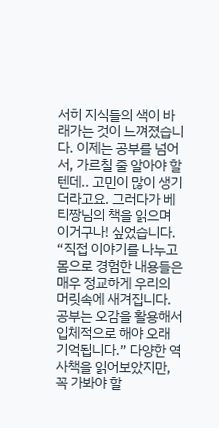서히 지식들의 색이 바래가는 것이 느껴졌습니다. 이제는 공부를 넘어서, 가르칠 줄 알아야 할 텐데.. 고민이 많이 생기더라고요. 그러다가 베티짱님의 책을 읽으며 이거구나! 싶었습니다. “직접 이야기를 나누고 몸으로 경험한 내용들은 매우 정교하게 우리의 머릿속에 새겨집니다. 공부는 오감을 활용해서 입체적으로 해야 오래 기억됩니다.” 다양한 역사책을 읽어보았지만, 꼭 가봐야 할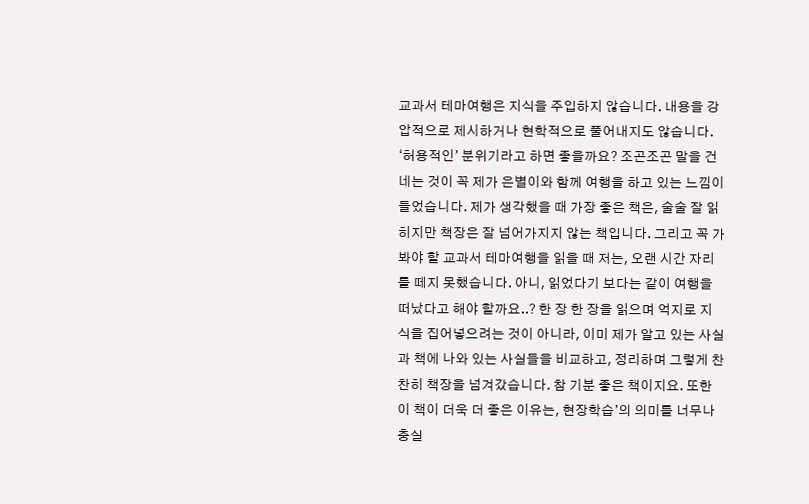교과서 테마여행은 지식을 주입하지 않습니다. 내용을 강압적으로 제시하거나 현학적으로 풀어내지도 않습니다. ‘허용적인’ 분위기라고 하면 좋을까요? 조곤조곤 말을 건네는 것이 꼭 제가 은별이와 함께 여행을 하고 있는 느낌이 들었습니다. 제가 생각했을 때 가장 좋은 책은, 술술 잘 읽히지만 책장은 잘 넘어가지지 않는 책입니다. 그리고 꼭 가봐야 할 교과서 테마여행을 읽을 때 저는, 오랜 시간 자리를 떼지 못했습니다. 아니, 읽었다기 보다는 같이 여행을 떠났다고 해야 할까요..? 한 장 한 장을 읽으며 억지로 지식을 집어넣으려는 것이 아니라, 이미 제가 알고 있는 사실과 책에 나와 있는 사실들을 비교하고, 정리하며 그렇게 찬찬히 책장을 넘겨갔습니다. 참 기분 좋은 책이지요. 또한 이 책이 더욱 더 좋은 이유는, 현장학습’의 의미를 너무나 충실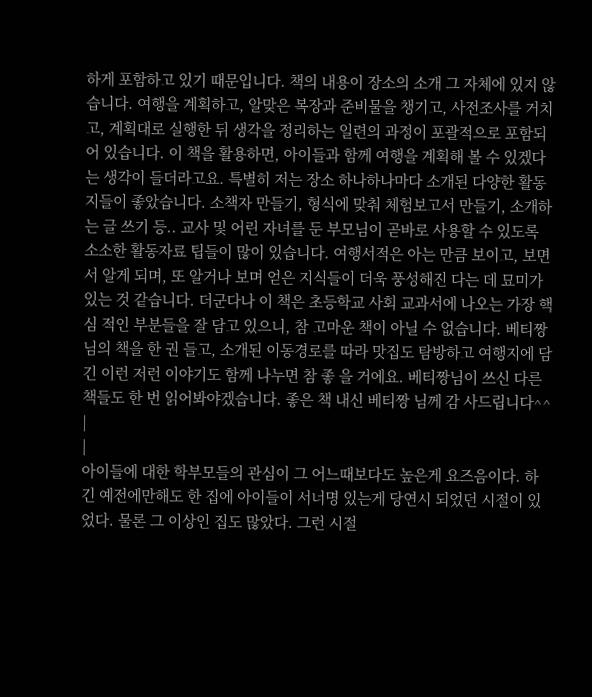하게 포함하고 있기 때문입니다. 책의 내용이 장소의 소개 그 자체에 있지 않습니다. 여행을 계획하고, 알맞은 복장과 준비물을 챙기고, 사전조사를 거치고, 계획대로 실행한 뒤 생각을 정리하는 일련의 과정이 포괄적으로 포함되어 있습니다. 이 책을 활용하면, 아이들과 함께 여행을 계획해 볼 수 있겠다는 생각이 들더라고요. 특별히 저는 장소 하나하나마다 소개된 다양한 활동지들이 좋았습니다. 소책자 만들기, 형식에 맞춰 체험보고서 만들기, 소개하는 글 쓰기 등.. 교사 및 어린 자녀를 둔 부모님이 곧바로 사용할 수 있도록 소소한 활동자료 팁들이 많이 있습니다. 여행서적은 아는 만큼 보이고, 보면서 알게 되며, 또 알거나 보며 얻은 지식들이 더욱 풍성해진 다는 데 묘미가 있는 것 같습니다. 더군다나 이 책은 초등학교 사회 교과서에 나오는 가장 핵심 적인 부분들을 잘 담고 있으니, 참 고마운 책이 아닐 수 없습니다. 베티짱 님의 책을 한 권 들고, 소개된 이동경로를 따라 맛집도 탐방하고 여행지에 담긴 이런 저런 이야기도 함께 나누면 참 좋 을 거에요. 베티짱님이 쓰신 다른 책들도 한 번 읽어봐야겠습니다. 좋은 책 내신 베티짱 님께 감 사드립니다^^
|
|
아이들에 대한 학부모들의 관심이 그 어느때보다도 높은게 요즈음이다. 하긴 예전에만해도 한 집에 아이들이 서너명 있는게 당연시 되었던 시절이 있었다. 물론 그 이상인 집도 많았다. 그런 시절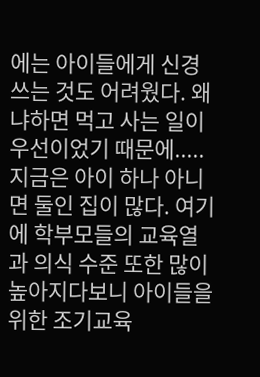에는 아이들에게 신경쓰는 것도 어려웠다. 왜냐하면 먹고 사는 일이 우선이었기 때문에.....
지금은 아이 하나 아니면 둘인 집이 많다. 여기에 학부모들의 교육열과 의식 수준 또한 많이 높아지다보니 아이들을 위한 조기교육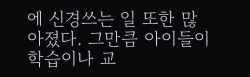에 신경쓰는 일 또한 많아졌다. 그만큼 아이들이 학습이나 교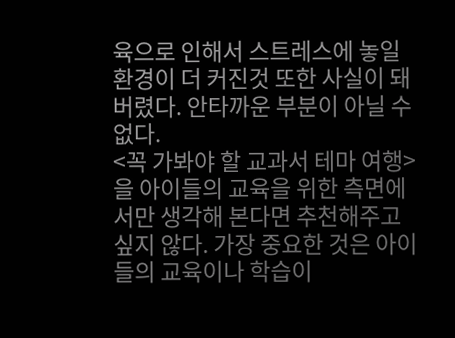육으로 인해서 스트레스에 놓일 환경이 더 커진것 또한 사실이 돼버렸다. 안타까운 부분이 아닐 수 없다.
<꼭 가봐야 할 교과서 테마 여행>을 아이들의 교육을 위한 측면에서만 생각해 본다면 추천해주고 싶지 않다. 가장 중요한 것은 아이들의 교육이나 학습이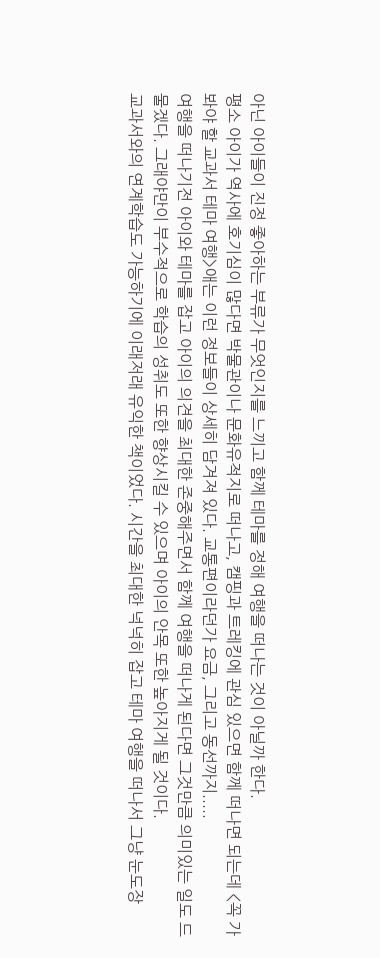아닌 아이들이 진정 좋아하는 부류가 무엇인지를 느끼고 함께 테마를 정해 여행을 떠나는 것이 아닐까 한다.
평소 아이가 역사에 호기심이 많다면 박물관이나 문화유적지로 떠나고, 캠핑과 트레킹에 관심 있으면 함께 떠나면 되는데 <꼭 가봐야 할 교과서 테마 여행>애는 이런 정보들이 상세히 담겨져 있다. 교통편이라던가 요금, 그리고 동선까지.....
여행을 떠나기전 아이와 테마를 잡고 아이의 의견을 최대한 존중해주면서 함께 여행을 떠나게 된다면 그것만큼 의미있는 일도 드물겠다. 그래야만이 부수적으로 학습의 성취도 또한 향상시킬 수 있으며 아이의 안목 또한 높아지게 될 것이다.
교과서와의 연계학습도 가능하기에 이래저래 유익한 책이었다. 시간을 최대한 넉넉히 잡고 테마 여행을 떠나서 그냥 눈도장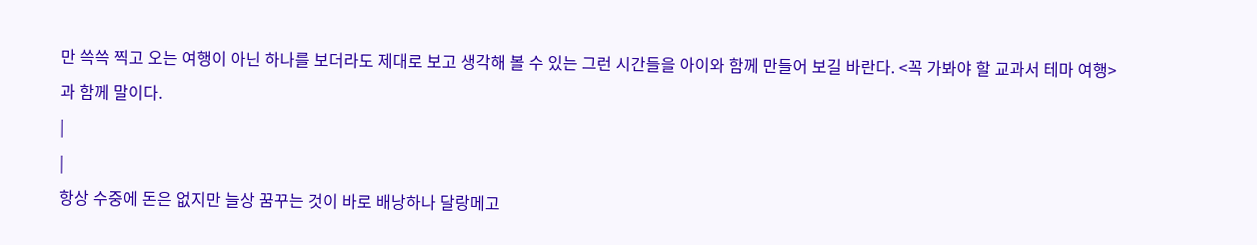만 쓱쓱 찍고 오는 여행이 아닌 하나를 보더라도 제대로 보고 생각해 볼 수 있는 그런 시간들을 아이와 함께 만들어 보길 바란다. <꼭 가봐야 할 교과서 테마 여행>과 함께 말이다.
|
|
항상 수중에 돈은 없지만 늘상 꿈꾸는 것이 바로 배낭하나 달랑메고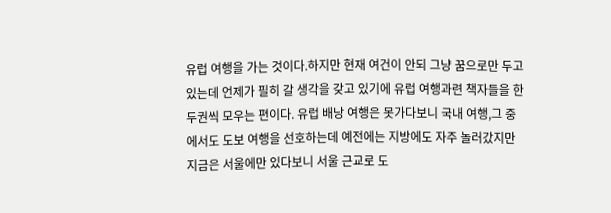유럽 여행을 가는 것이다.하지만 현재 여건이 안되 그냥 꿈으로만 두고 있는데 언제가 필히 갈 생각을 갖고 있기에 유럽 여행과련 책자들을 한 두권씩 모우는 편이다. 유럽 배낭 여행은 못가다보니 국내 여행,그 중에서도 도보 여행을 선호하는데 예전에는 지방에도 자주 놀러갔지만 지금은 서울에만 있다보니 서울 근교로 도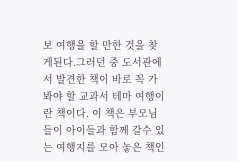보 여행을 할 만한 것을 찾게된다.그러던 중 도서관에서 발견한 책이 바로 꼭 가봐야 할 교과서 테마 여행이란 책이다. 이 책은 부모님들이 아이들과 함께 갈수 있는 여행지를 모아 놓은 책인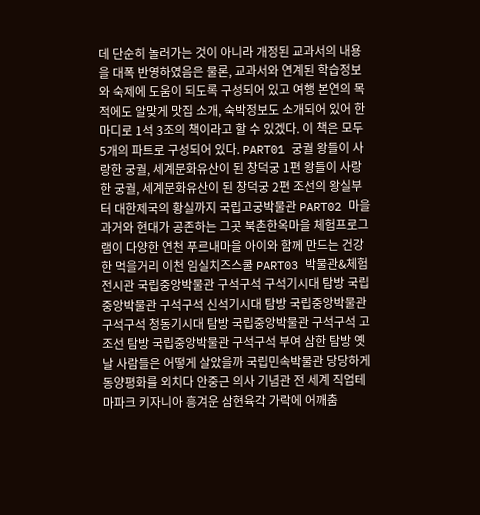데 단순히 놀러가는 것이 아니라 개정된 교과서의 내용을 대폭 반영하였음은 물론, 교과서와 연계된 학습정보와 숙제에 도움이 되도록 구성되어 있고 여행 본연의 목적에도 알맞게 맛집 소개, 숙박정보도 소개되어 있어 한마디로 1석 3조의 책이라고 할 수 있겠다. 이 책은 모두 5개의 파트로 구성되어 있다. PART01 궁궐 왕들이 사랑한 궁궐, 세계문화유산이 된 창덕궁 1편 왕들이 사랑한 궁궐, 세계문화유산이 된 창덕궁 2편 조선의 왕실부터 대한제국의 황실까지 국립고궁박물관 PART02 마을 과거와 현대가 공존하는 그곳 북촌한옥마을 체험프로그램이 다양한 연천 푸르내마을 아이와 함께 만드는 건강한 먹을거리 이천 임실치즈스쿨 PART03 박물관&체험전시관 국립중앙박물관 구석구석 구석기시대 탐방 국립중앙박물관 구석구석 신석기시대 탐방 국립중앙박물관 구석구석 청동기시대 탐방 국립중앙박물관 구석구석 고조선 탐방 국립중앙박물관 구석구석 부여 삼한 탐방 옛날 사람들은 어떻게 살았을까 국립민속박물관 당당하게 동양평화를 외치다 안중근 의사 기념관 전 세계 직업테마파크 키자니아 흥겨운 삼현육각 가락에 어깨춤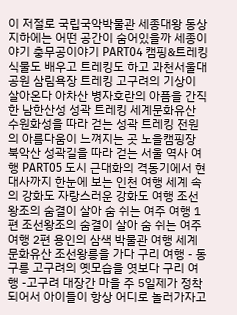이 저절로 국립국악박물관 세종대왕 동상 지하에는 어떤 공간이 숨어있을까 세종이야기 충무공이야기 PART04 캠핑&트레킹 식물도 배우고 트레킹도 하고 과천서울대공원 삼림욕장 트레킹 고구려의 기상이 살아온다 아차산 병자호란의 아픔을 간직한 남한산성 성곽 트레킹 세계문화유산 수원화성을 따라 걷는 성곽 트레킹 전원의 아름다움이 느껴지는 곳 노을캠핑장 북악산 성곽길을 따라 걷는 서울 역사 여행 PART05 도시 근대화의 격동기에서 현대사까지 한눈에 보는 인천 여행 세계 속의 강화도 자랑스러운 강화도 여행 조선왕조의 숨결이 살아 숨 쉬는 여주 여행 1편 조선왕조의 숨결이 살아 숨 쉬는 여주 여행 2편 용인의 삼색 박물관 여행 세계문화유산 조선왕릉을 가다 구리 여행 - 동구릉 고구려의 옛모습을 엿보다 구리 여행 -고구려 대장간 마을 주 5일제가 정착되어서 아이들이 항상 어디로 놀러가자고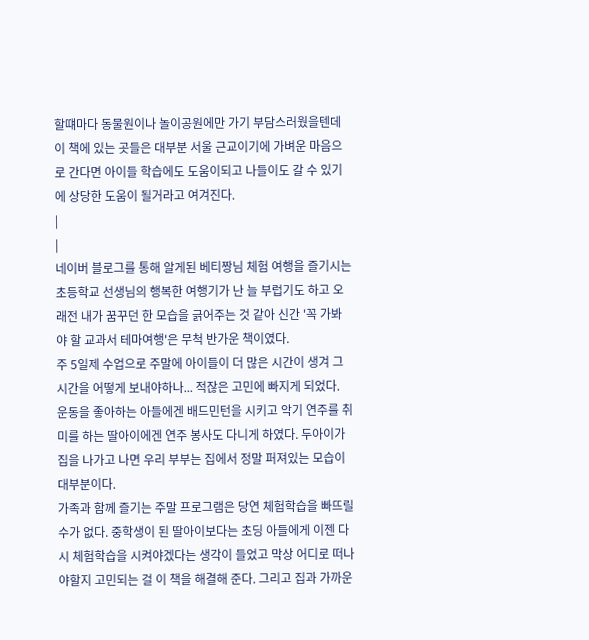할떄마다 동물원이나 놀이공원에만 가기 부담스러웠을텐데 이 책에 있는 곳들은 대부분 서울 근교이기에 가벼운 마음으로 간다면 아이들 학습에도 도움이되고 나들이도 갈 수 있기에 상당한 도움이 될거라고 여겨진다.
|
|
네이버 블로그를 통해 알게된 베티짱님 체험 여행을 즐기시는 초등학교 선생님의 행복한 여행기가 난 늘 부럽기도 하고 오래전 내가 꿈꾸던 한 모습을 긁어주는 것 같아 신간 '꼭 가봐야 할 교과서 테마여행'은 무척 반가운 책이였다.
주 5일제 수업으로 주말에 아이들이 더 많은 시간이 생겨 그 시간을 어떻게 보내야하나... 적잖은 고민에 빠지게 되었다. 운동을 좋아하는 아들에겐 배드민턴을 시키고 악기 연주를 취미를 하는 딸아이에겐 연주 봉사도 다니게 하였다. 두아이가 집을 나가고 나면 우리 부부는 집에서 정말 퍼져있는 모습이 대부분이다.
가족과 함께 즐기는 주말 프로그램은 당연 체험학습을 빠뜨릴 수가 없다. 중학생이 된 딸아이보다는 초딩 아들에게 이젠 다시 체험학습을 시켜야겠다는 생각이 들었고 막상 어디로 떠나야할지 고민되는 걸 이 책을 해결해 준다. 그리고 집과 가까운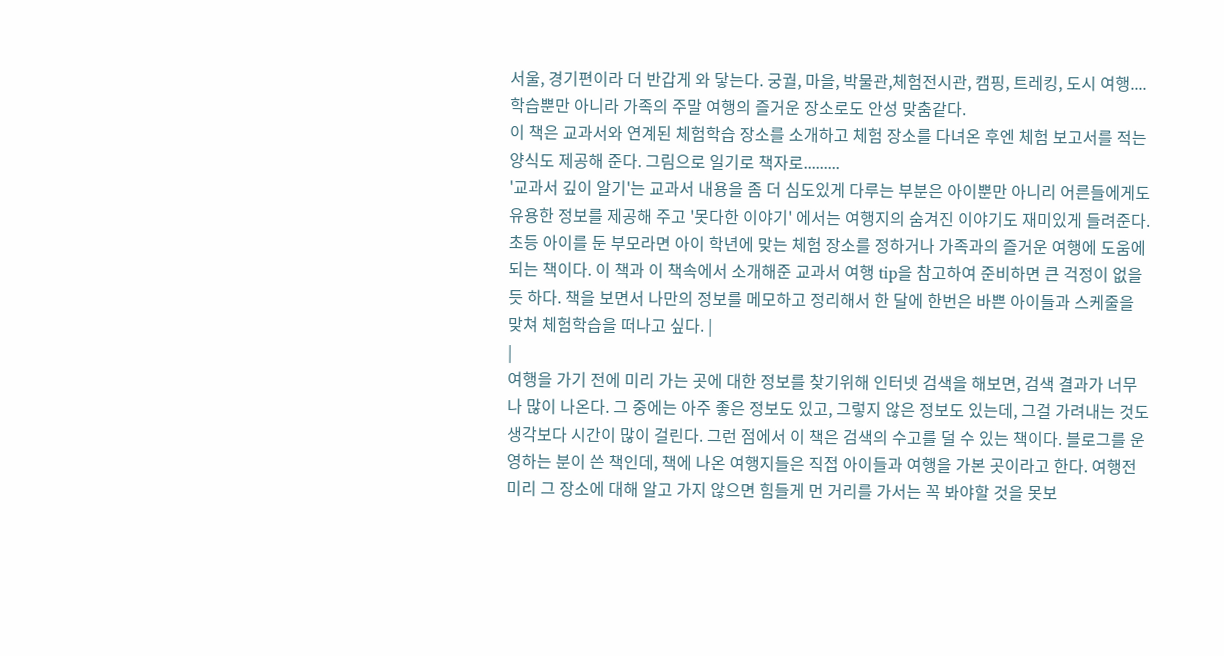서울, 경기편이라 더 반갑게 와 닿는다. 궁궐, 마을, 박물관,체험전시관, 캠핑, 트레킹, 도시 여행....학습뿐만 아니라 가족의 주말 여행의 즐거운 장소로도 안성 맞춤같다.
이 책은 교과서와 연계된 체험학습 장소를 소개하고 체험 장소를 다녀온 후엔 체험 보고서를 적는 양식도 제공해 준다. 그림으로 일기로 책자로.........
'교과서 깊이 알기'는 교과서 내용을 좀 더 심도있게 다루는 부분은 아이뿐만 아니리 어른들에게도 유용한 정보를 제공해 주고 '못다한 이야기' 에서는 여행지의 숨겨진 이야기도 재미있게 들려준다.
초등 아이를 둔 부모라면 아이 학년에 맞는 체험 장소를 정하거나 가족과의 즐거운 여행에 도움에 되는 책이다. 이 책과 이 책속에서 소개해준 교과서 여행 tip을 참고하여 준비하면 큰 걱정이 없을 듯 하다. 책을 보면서 나만의 정보를 메모하고 정리해서 한 달에 한번은 바쁜 아이들과 스케줄을 맞쳐 체험학습을 떠나고 싶다. |
|
여행을 가기 전에 미리 가는 곳에 대한 정보를 찾기위해 인터넷 검색을 해보면, 검색 결과가 너무나 많이 나온다. 그 중에는 아주 좋은 정보도 있고, 그렇지 않은 정보도 있는데, 그걸 가려내는 것도 생각보다 시간이 많이 걸린다. 그런 점에서 이 책은 검색의 수고를 덜 수 있는 책이다. 블로그를 운영하는 분이 쓴 책인데, 책에 나온 여행지들은 직접 아이들과 여행을 가본 곳이라고 한다. 여행전 미리 그 장소에 대해 알고 가지 않으면 힘들게 먼 거리를 가서는 꼭 봐야할 것을 못보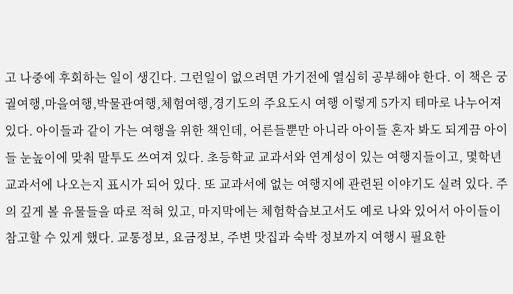고 나중에 후회하는 일이 생긴다. 그런일이 없으려면 가기전에 열심히 공부해야 한다. 이 책은 궁궐여행,마을여행,박물관여행,체험여행,경기도의 주요도시 여행 이렇게 5가지 테마로 나누어져있다. 아이들과 같이 가는 여행을 위한 책인데, 어른들뿐만 아니라 아이들 혼자 봐도 되게끔 아이들 눈높이에 맞춰 말투도 쓰여져 있다. 초등학교 교과서와 연계성이 있는 여행지들이고, 몇학년 교과서에 나오는지 표시가 되어 있다. 또 교과서에 없는 여행지에 관련된 이야기도 실려 있다. 주의 깊게 볼 유물들을 따로 적혀 있고, 마지막에는 체험학습보고서도 예로 나와 있어서 아이들이 참고할 수 있게 했다. 교통정보, 요금정보, 주변 맛집과 숙박 정보까지 여행시 필요한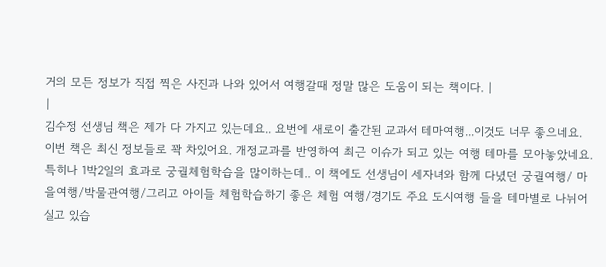거의 모든 정보가 직접 찍은 사진과 나와 있어서 여행갈때 정말 많은 도움이 되는 책이다. |
|
김수정 선생님 책은 제가 다 가지고 있는데요.. 요번에 새로이 출간된 교과서 테마여행...이것도 너무 좋으네요.
이번 책은 최신 정보들로 꽉 차있어요. 개정교과를 반영하여 최근 이슈가 되고 있는 여행 테마를 모아놓았네요. 특히나 1박2일의 효과로 궁궐체험학습을 많이하는데.. 이 책에도 선생님이 세자녀와 함께 다녔던 궁궐여행/ 마을여행/박물관여행/그리고 아이들 체험학습하기 좋은 체험 여행/경기도 주요 도시여행 들을 테마별로 나뉘어 실고 있습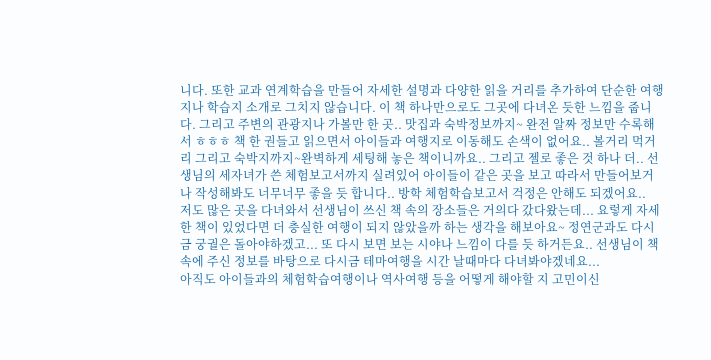니다. 또한 교과 연계학습을 만들어 자세한 설명과 다양한 읽을 거리를 추가하여 단순한 여행지나 학습지 소개로 그치지 않습니다. 이 책 하나만으로도 그곳에 다녀온 듯한 느낌을 줍니다. 그리고 주변의 관광지나 가볼만 한 곳.. 맛집과 숙박정보까지~ 완전 알짜 정보만 수록해서 ㅎㅎㅎ 책 한 권들고 읽으면서 아이들과 여행지로 이동해도 손색이 없어요.. 볼거리 먹거리 그리고 숙박지까지~완벽하게 세팅해 놓은 책이니까요.. 그리고 젤로 좋은 것 하나 더.. 선생님의 세자녀가 쓴 체험보고서까지 실려있어 아이들이 같은 곳을 보고 따라서 만들어보거나 작성해봐도 너무너무 좋을 듯 합니다.. 방학 체험학습보고서 걱정은 안해도 되겠어요..
저도 많은 곳을 다녀와서 선생님이 쓰신 책 속의 장소들은 거의다 갔다왔는데... 요렇게 자세한 책이 있었다면 더 충실한 여행이 되지 않았을까 하는 생각을 해보아요~ 정연군과도 다시금 궁궐은 돌아야하겠고... 또 다시 보면 보는 시야나 느낌이 다를 듯 하거든요.. 선생님이 책속에 주신 정보를 바탕으로 다시금 테마여행을 시간 날때마다 다녀봐야겠네요...
아직도 아이들과의 체험학습여행이나 역사여행 등을 어떻게 해야할 지 고민이신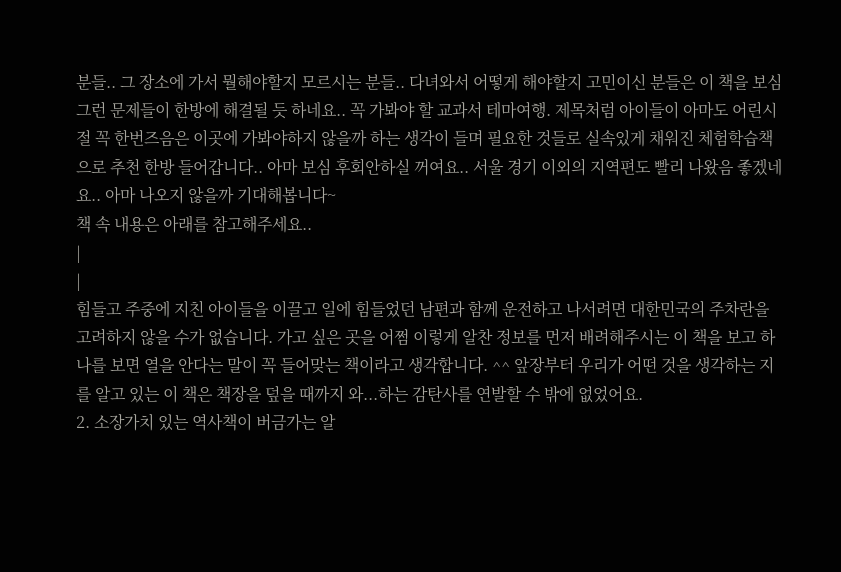분들.. 그 장소에 가서 뭘해야할지 모르시는 분들.. 다녀와서 어떻게 해야할지 고민이신 분들은 이 책을 보심 그런 문제들이 한방에 해결될 듯 하네요.. 꼭 가봐야 할 교과서 테마여행. 제목처럼 아이들이 아마도 어린시절 꼭 한번즈음은 이곳에 가봐야하지 않을까 하는 생각이 들며 필요한 것들로 실속있게 채워진 체험학습책으로 추천 한방 들어갑니다.. 아마 보심 후회안하실 꺼여요.. 서울 경기 이외의 지역편도 빨리 나왔음 좋겠네요.. 아마 나오지 않을까 기대해봅니다~
책 속 내용은 아래를 참고해주세요..
|
|
힘들고 주중에 지친 아이들을 이끌고 일에 힘들었던 남편과 함께 운전하고 나서려면 대한민국의 주차란을 고려하지 않을 수가 없습니다. 가고 싶은 곳을 어쩜 이렇게 알찬 정보를 먼저 배려해주시는 이 책을 보고 하나를 보면 열을 안다는 말이 꼭 들어맞는 책이라고 생각합니다. ^^ 앞장부터 우리가 어떤 것을 생각하는 지를 알고 있는 이 책은 책장을 덮을 때까지 와...하는 감탄사를 연발할 수 밖에 없었어요.
2. 소장가치 있는 역사책이 버금가는 알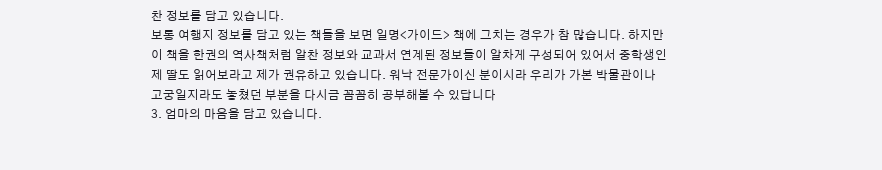찬 정보를 담고 있습니다.
보통 여행지 정보를 담고 있는 책들을 보면 일명<가이드> 책에 그치는 경우가 참 많습니다. 하지만 이 책을 한권의 역사책처럼 알찬 정보와 교과서 연계된 정보들이 알차게 구성되어 있어서 중학생인 제 딸도 읽어보라고 제가 권유하고 있습니다. 워낙 전문가이신 분이시라 우리가 가본 박물관이나 고궁일지라도 놓쳤던 부분을 다시금 꼼꼼히 공부해볼 수 있답니다
3. 엄마의 마음을 담고 있습니다.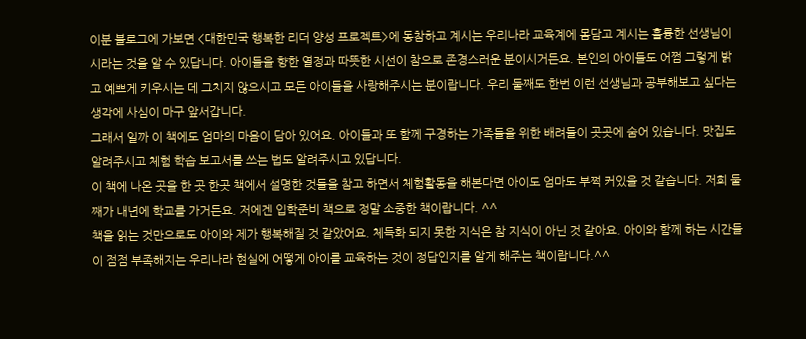이분 블로그에 가보면 <대한민국 행복한 리더 양성 프로젝트>에 동참하고 계시는 우리나라 교육계에 몸담고 계시는 훌륭한 선생님이시라는 것을 알 수 있답니다. 아이들을 향한 열정과 따뜻한 시선이 참으로 존경스러운 분이시거든요. 본인의 아이들도 어쩜 그렇게 밝고 예쁘게 키우시는 데 그치지 않으시고 모든 아이들을 사랑해주시는 분이랍니다. 우리 둘째도 한번 이런 선생님과 공부해보고 싶다는 생각에 사심이 마구 앞서갑니다.
그래서 일까 이 책에도 엄마의 마음이 담아 있어요. 아이들과 또 함께 구경하는 가족들을 위한 배려들이 곳곳에 숨어 있습니다. 맛집도 알려주시고 체험 학습 보고서를 쓰는 법도 알려주시고 있답니다.
이 책에 나온 곳을 한 곳 한곳 책에서 설명한 것들을 참고 하면서 체험활동을 해본다면 아이도 엄마도 부쩍 커있을 것 같습니다. 저희 둘째가 내년에 학교를 가거든요. 저에겐 입학준비 책으로 정말 소중한 책이랍니다. ^^
책을 읽는 것만으로도 아이와 제가 행복해질 것 같았어요. 체득화 되지 못한 지식은 참 지식이 아닌 것 같아요. 아이와 함께 하는 시간들이 점점 부족해지는 우리나라 현실에 어떻게 아이를 교육하는 것이 정답인지를 알게 해주는 책이랍니다.^^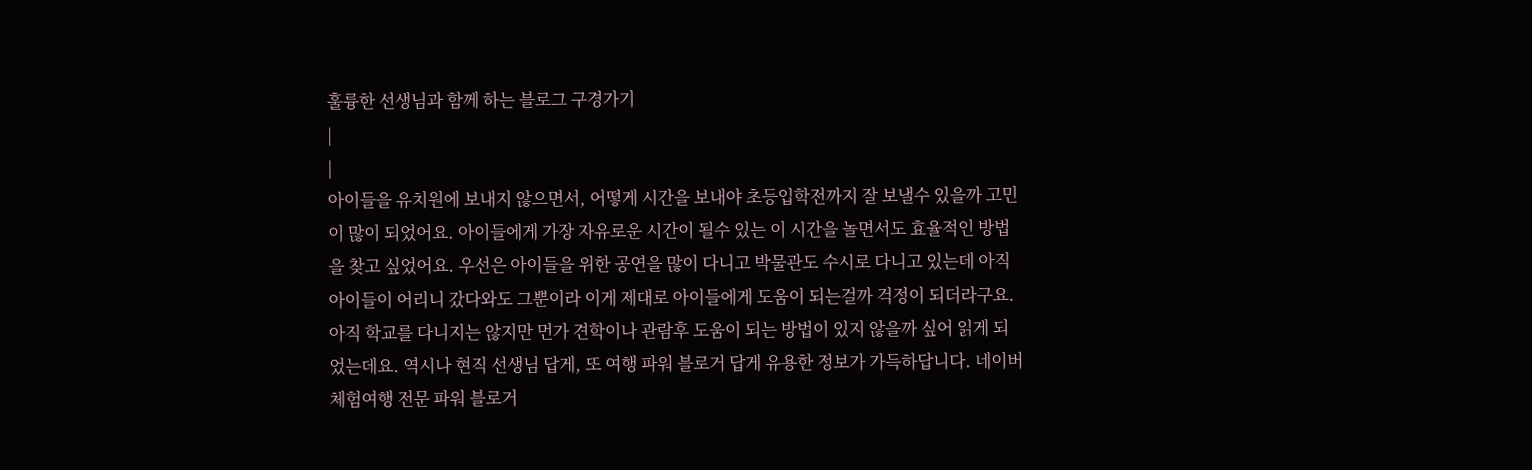훌륭한 선생님과 함께 하는 블로그 구경가기
|
|
아이들을 유치원에 보내지 않으면서, 어떻게 시간을 보내야 초등입학전까지 잘 보낼수 있을까 고민이 많이 되었어요. 아이들에게 가장 자유로운 시간이 될수 있는 이 시간을 놀면서도 효율적인 방법을 찾고 싶었어요. 우선은 아이들을 위한 공연을 많이 다니고 박물관도 수시로 다니고 있는데 아직 아이들이 어리니 갔다와도 그뿐이라 이게 제대로 아이들에게 도움이 되는걸까 걱정이 되더라구요.
아직 학교를 다니지는 않지만 먼가 견학이나 관람후 도움이 되는 방법이 있지 않을까 싶어 읽게 되었는데요. 역시나 현직 선생님 답게, 또 여행 파워 블로거 답게 유용한 정보가 가득하답니다. 네이버 체험여행 전문 파워 블로거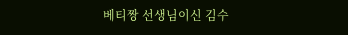베티짱 선생님이신 김수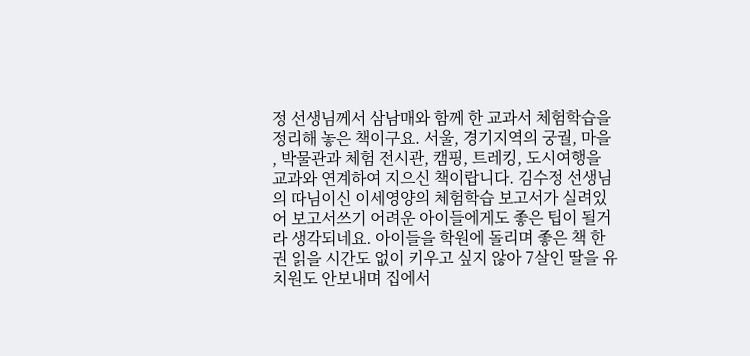정 선생님께서 삼남매와 함께 한 교과서 체험학습을 정리해 놓은 책이구요. 서울, 경기지역의 궁궐, 마을 , 박물관과 체험 전시관, 캠핑, 트레킹, 도시여행을 교과와 연계하여 지으신 책이랍니다. 김수정 선생님의 따님이신 이세영양의 체험학습 보고서가 실려있어 보고서쓰기 어려운 아이들에게도 좋은 팁이 될거라 생각되네요. 아이들을 학원에 돌리며 좋은 책 한권 읽을 시간도 없이 키우고 싶지 않아 7살인 딸을 유치원도 안보내며 집에서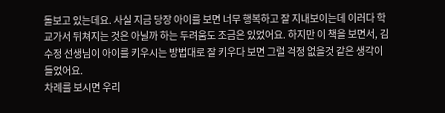돌보고 있는데요. 사실 지금 당장 아이를 보면 너무 행복하고 잘 지내보이는데 이러다 학교가서 뒤쳐지는 것은 아닐까 하는 두려움도 조금은 있었어요. 하지만 이 책을 보면서, 김수정 선생님이 아이를 키우시는 방법대로 잘 키우다 보면 그럴 걱정 없을것 같은 생각이 들었어요.
차례를 보시면 우리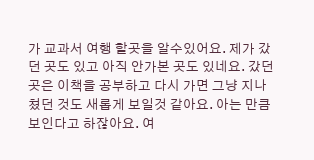가 교과서 여행 할곳을 알수있어요. 제가 갔던 곳도 있고 아직 안가본 곳도 있네요. 갔던 곳은 이책을 공부하고 다시 가면 그냥 지나쳤던 것도 새롭게 보일것 같아요. 아는 만큼 보인다고 하잖아요. 여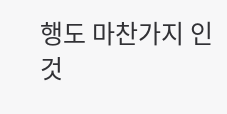행도 마찬가지 인것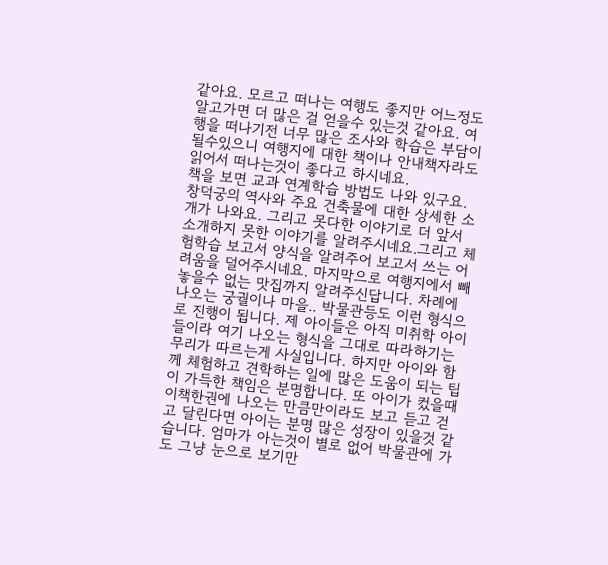같아요. 모르고 떠나는 여행도 좋지만 어느정도 알고가면 더 많은 걸 얻을수 있는것 같아요. 여행을 떠나기전 너무 많은 조사와 학습은 부담이 될수있으니 여행지에 대한 책이나 안내책자라도 읽어서 떠나는것이 좋다고 하시네요.
책을 보면 교과 연계학습 방법도 나와 있구요. 창덕궁의 역사와 주요 건축물에 대한 상세한 소개가 나와요. 그리고 못다한 이야기로 더 앞서 소개하지 못한 이야기를 알려주시네요.그리고 체험학습 보고서 양식을 알려주어 보고서 쓰는 어려움을 덜어주시네요. 마지막으로 여행지에서 빼놓을수 없는 맛집까지 알려주신답니다. 차례에 나오는 궁궐이나 마을.. 박물관등도 이런 형식으로 진행이 됩니다. 제 아이들은 아직 미취학 아이들이라 여기 나오는 형식을 그대로 따라하기는 무리가 따르는게 사실입니다. 하지만 아이와 함께 체험하고 견학하는 일에 많은 도움이 되는 팁이 가득한 책임은 분명합니다. 또 아이가 컸을때 이책한권에 나오는 만큼만이라도 보고 듣고 걷고 달린다면 아이는 분명 많은 성장이 있을것 같습니다. 엄마가 아는것이 별로 없어 박물관에 가도 그냥 눈으로 보기만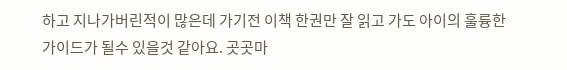하고 지나가버린적이 많은데 가기전 이책 한권만 잘 읽고 가도 아이의 훌륭한 가이드가 될수 있을것 같아요. 곳곳마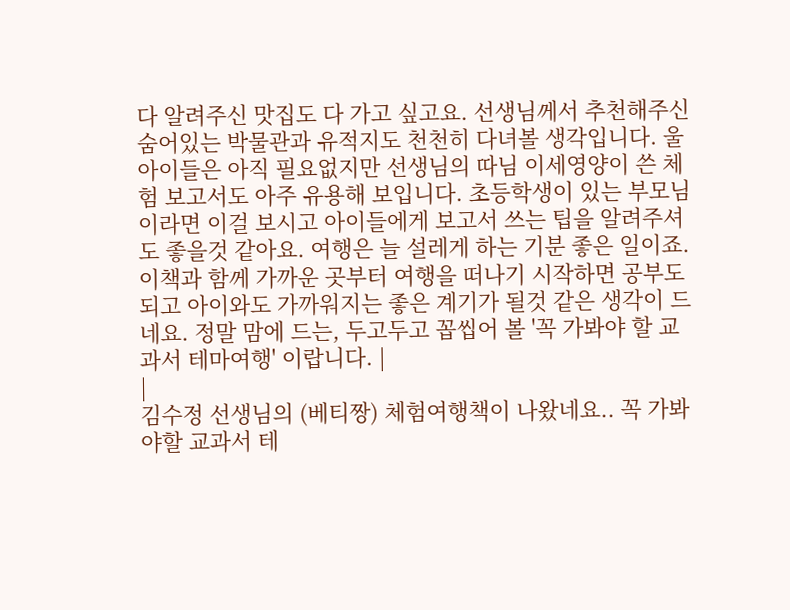다 알려주신 맛집도 다 가고 싶고요. 선생님께서 추천해주신 숨어있는 박물관과 유적지도 천천히 다녀볼 생각입니다. 울 아이들은 아직 필요없지만 선생님의 따님 이세영양이 쓴 체험 보고서도 아주 유용해 보입니다. 초등학생이 있는 부모님이라면 이걸 보시고 아이들에게 보고서 쓰는 팁을 알려주셔도 좋을것 같아요. 여행은 늘 설레게 하는 기분 좋은 일이죠. 이책과 함께 가까운 곳부터 여행을 떠나기 시작하면 공부도 되고 아이와도 가까워지는 좋은 계기가 될것 같은 생각이 드네요. 정말 맘에 드는, 두고두고 꼽씹어 볼 '꼭 가봐야 할 교과서 테마여행' 이랍니다. |
|
김수정 선생님의 (베티짱) 체험여행책이 나왔네요.. 꼭 가봐야할 교과서 테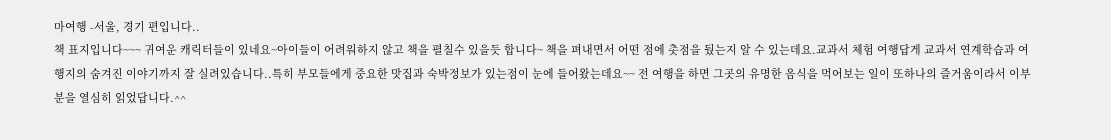마여행 -서울, 경기 편입니다..
책 표지입니다~~~ 귀여운 캐릭터들이 있네요~아이들이 어려워하지 않고 책을 펼칠수 있을듯 합니다~ 책을 펴내면서 어떤 점에 촛점을 뒀는지 알 수 있는데요.교과서 체험 여행답게 교과서 연계학습과 여행지의 숨겨진 이야기까지 잘 실려있습니다..특히 부모들에게 중요한 맛집과 숙박정보가 있는점이 눈에 들어왔는데요~~ 전 여행을 하면 그곳의 유명한 음식을 먹어보는 일이 또하나의 즐거움이라서 이부분을 열심히 읽었답니다.^^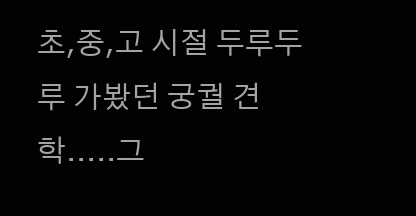초,중,고 시절 두루두루 가봤던 궁궐 견학.....그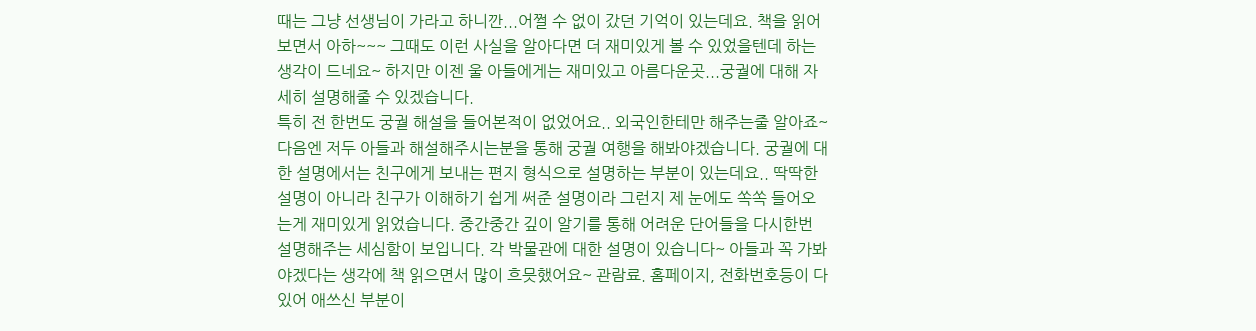때는 그냥 선생님이 가라고 하니깐...어쩔 수 없이 갔던 기억이 있는데요. 책을 읽어보면서 아하~~~ 그때도 이런 사실을 알아다면 더 재미있게 볼 수 있었을텐데 하는 생각이 드네요~ 하지만 이젠 울 아들에게는 재미있고 아름다운곳...궁궐에 대해 자세히 설명해줄 수 있겠습니다.
특히 전 한번도 궁궐 해설을 들어본적이 없었어요.. 외국인한테만 해주는줄 알아죠~ 다음엔 저두 아들과 해설해주시는분을 통해 궁궐 여행을 해봐야겠습니다. 궁궐에 대한 설명에서는 친구에게 보내는 편지 형식으로 설명하는 부분이 있는데요.. 딱딱한 설명이 아니라 친구가 이해하기 쉽게 써준 설명이라 그런지 제 눈에도 쏙쏙 들어오는게 재미있게 읽었습니다. 중간중간 깊이 알기를 통해 어려운 단어들을 다시한번 설명해주는 세심함이 보입니다. 각 박물관에 대한 설명이 있습니다~ 아들과 꼭 가봐야겠다는 생각에 책 읽으면서 많이 흐믓했어요~ 관람료. 홈페이지, 전화번호등이 다 있어 애쓰신 부분이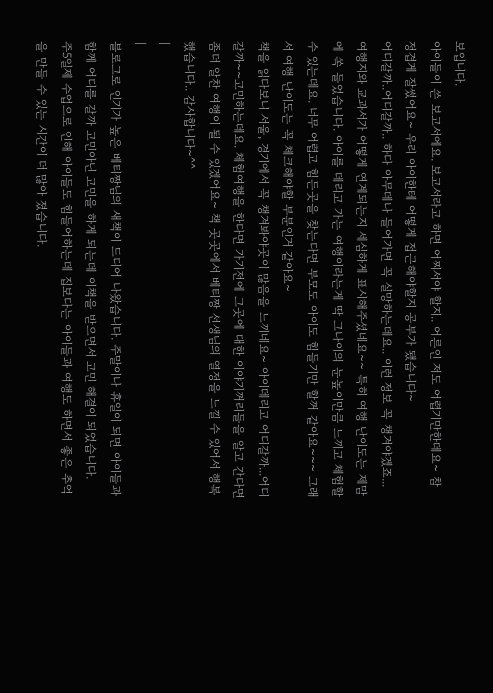보입니다.
아이들이 쓴 보고서에요. 보고서라고 하면 어찌서야 할지.. 어른인 저도 어렵기만한데요~ 참 정겹게 잘썼어요~ 우리 아이한테 어떻게 접근해야할지 공부가 됐습니다~
어디갈까..어디갈까.. 하다 아무데나 들어가면 꼭 실망하는데요.. 이런 정보 꼭 챙겨야겠죠...
여행지와 교과서가 어떻게 연계되는지 세심하게 표시해주셨네요~~ 특히 여행 난이도는 제맘에 쏙 들었습니다. 아이를 데리고 가는 여행이라는게 딱 그나이의 눈높이만큼 느끼고 체험할 수 있는데요. 너무 어렵고 힘든곳을 찾는다면 부모도 아이도 힘들기만 할꺼 같아요~~~ 그래서 여행 난이도는 꼭 체크해야할 부분인거 같아요~
책을 읽다보니 서울, 경기에서 꼭 챙겨봐야곳이 많음을 느끼네요~ 아이데리고 어디갈까...어디갈까~~고민하는데요. 체험여행을 한다면 가기전에 그곳에 대한 이야기꺼리들을 알고 간다면 좀더 알찬 여행이 될 수 있겠어요~ 책 곳곳에서 베티짱 선생님의 열정을 느낄 수 있어서 행복했습니다.. 감사합니다~^^
|
|
블로그로 인기가 높은 베티짱님의 새책이 드디어 나왔습니다. 주말이나 휴일이 되면 아이들과 함께 어디를 갈까 고민아닌 고민을 하게 되는데 이책을 받으면서 고민 해결이 되었습니다.
주5일제 수업으로 인해 아이들도 힘들어하는데 집보다는 아이들과 여행도 하면서 좋은 추억을 만들 수 있는 시간이 더 많아 졌습니다.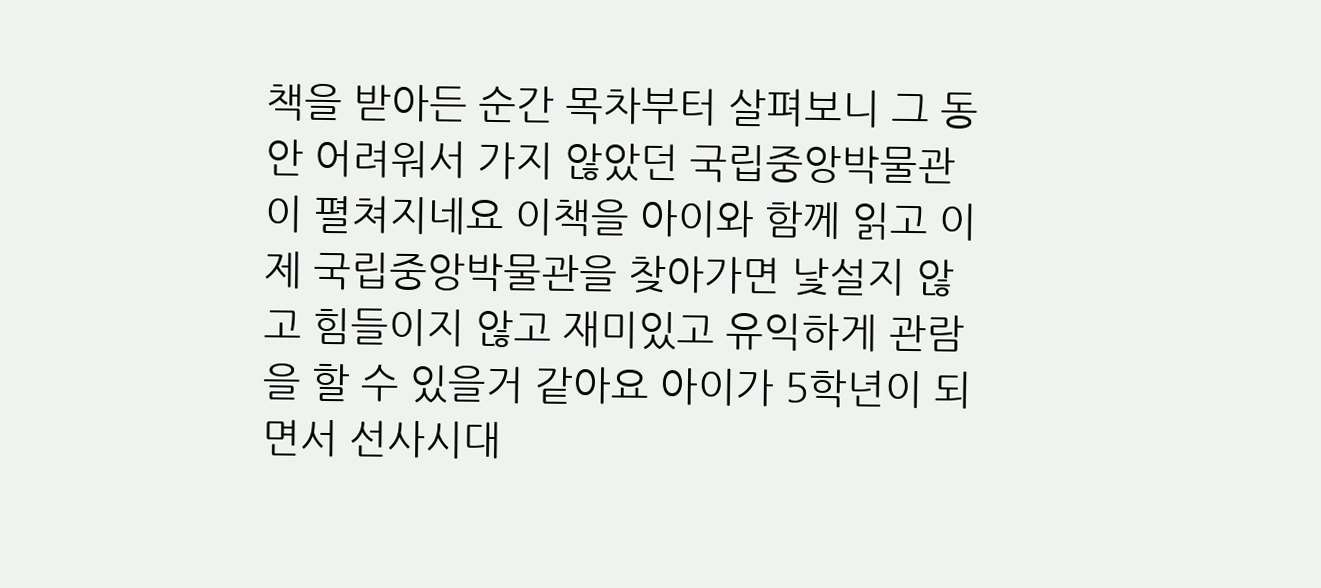책을 받아든 순간 목차부터 살펴보니 그 동안 어려워서 가지 않았던 국립중앙박물관이 펼쳐지네요 이책을 아이와 함께 읽고 이제 국립중앙박물관을 찾아가면 낯설지 않고 힘들이지 않고 재미있고 유익하게 관람을 할 수 있을거 같아요 아이가 5학년이 되면서 선사시대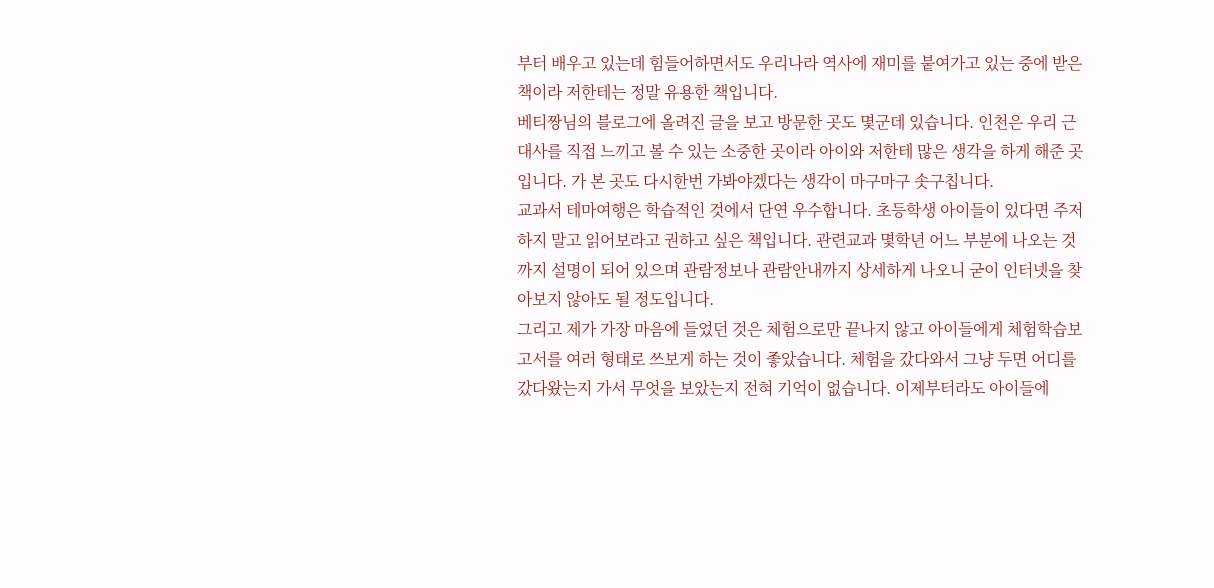부터 배우고 있는데 힘들어하면서도 우리나라 역사에 재미를 붙여가고 있는 중에 받은 책이라 저한테는 정말 유용한 책입니다.
베티짱님의 블로그에 올려진 글을 보고 방문한 곳도 몇군데 있습니다. 인천은 우리 근대사를 직접 느끼고 볼 수 있는 소중한 곳이라 아이와 저한테 많은 생각을 하게 해준 곳입니다. 가 본 곳도 다시한번 가봐야겠다는 생각이 마구마구 솟구칩니다.
교과서 테마여행은 학습적인 것에서 단연 우수합니다. 초등학생 아이들이 있다면 주저하지 말고 읽어보라고 권하고 싶은 책입니다. 관련교과 몇학년 어느 부분에 나오는 것 까지 설명이 되어 있으며 관람정보나 관람안내까지 상세하게 나오니 굳이 인터넷을 찾아보지 않아도 될 정도입니다.
그리고 제가 가장 마음에 들었던 것은 체험으로만 끝나지 않고 아이들에게 체험학습보고서를 여러 형태로 쓰보게 하는 것이 좋았습니다. 체험을 갔다와서 그냥 두면 어디를 갔다왔는지 가서 무엇을 보았는지 전혀 기억이 없습니다. 이제부터라도 아이들에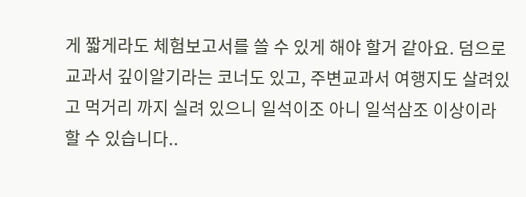게 짧게라도 체험보고서를 쓸 수 있게 해야 할거 같아요. 덤으로 교과서 깊이알기라는 코너도 있고, 주변교과서 여행지도 살려있고 먹거리 까지 실려 있으니 일석이조 아니 일석삼조 이상이라 할 수 있습니다..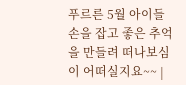푸르른 5월 아이들 손을 잡고 좋은 추억을 만들려 떠나보심이 어떠실지요~~ |